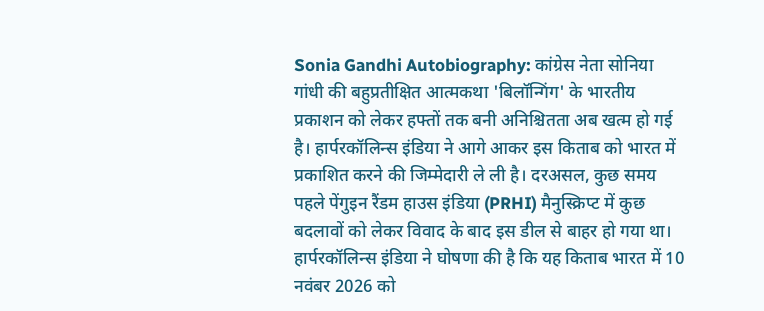Sonia Gandhi Autobiography: कांग्रेस नेता सोनिया गांधी की बहुप्रतीक्षित आत्मकथा 'बिलॉन्गिंग' के भारतीय प्रकाशन को लेकर हफ्तों तक बनी अनिश्चितता अब खत्म हो गई है। हार्परकॉलिन्स इंडिया ने आगे आकर इस किताब को भारत में प्रकाशित करने की जिम्मेदारी ले ली है। दरअसल, कुछ समय पहले पेंगुइन रैंडम हाउस इंडिया (PRHI) मैनुस्क्रिप्ट में कुछ बदलावों को लेकर विवाद के बाद इस डील से बाहर हो गया था।
हार्परकॉलिन्स इंडिया ने घोषणा की है कि यह किताब भारत में 10 नवंबर 2026 को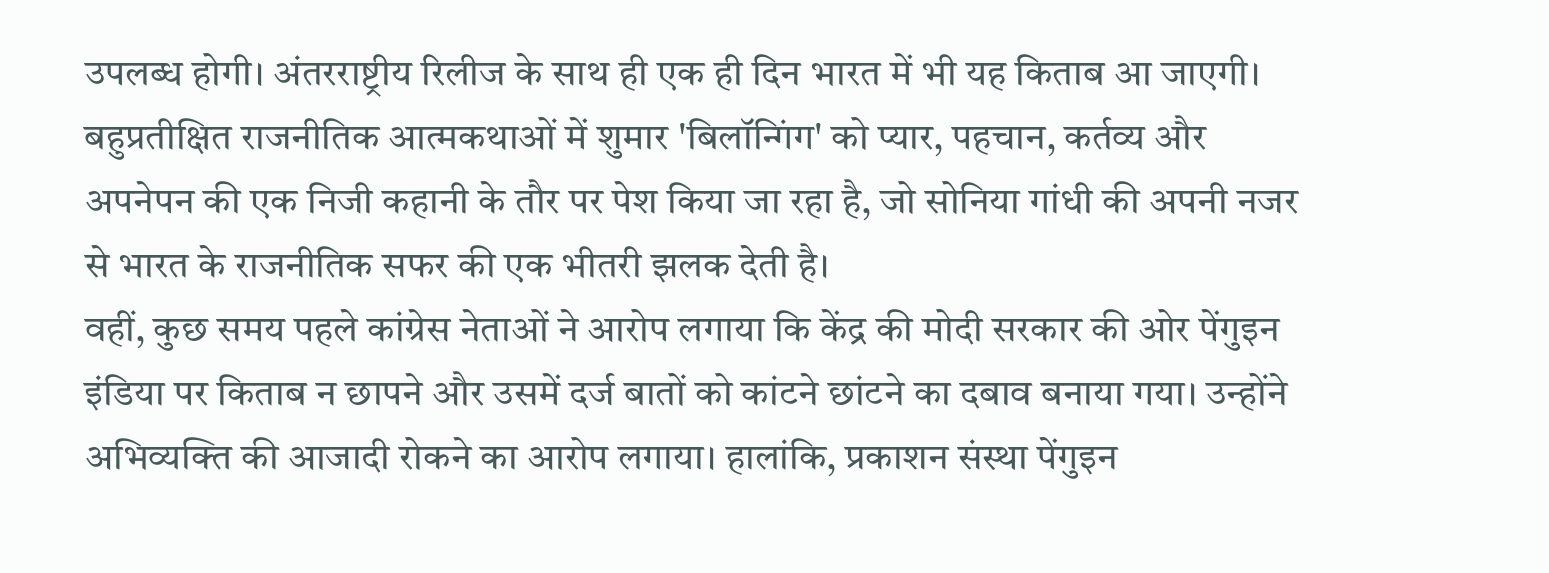उपलब्ध होगी। अंतरराष्ट्रीय रिलीज के साथ ही एक ही दिन भारत में भी यह किताब आ जाएगी। बहुप्रतीक्षित राजनीतिक आत्मकथाओं में शुमार 'बिलॉन्गिंग' को प्यार, पहचान, कर्तव्य और अपनेपन की एक निजी कहानी के तौर पर पेश किया जा रहा है, जो सोनिया गांधी की अपनी नजर से भारत के राजनीतिक सफर की एक भीतरी झलक देती है।
वहीं, कुछ समय पहले कांग्रेस नेताओं ने आरोप लगाया कि केंद्र की मोदी सरकार की ओर पेंगुइन इंडिया पर किताब न छापने और उसमें दर्ज बातों को कांटने छांटने का दबाव बनाया गया। उन्होंने अभिव्यक्ति की आजादी रोकने का आरोप लगाया। हालांकि, प्रकाशन संस्था पेंगुइन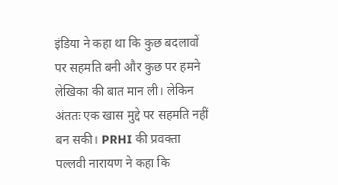इंडिया ने कहा था कि कुछ बदलावों पर सहमति बनी और कुछ पर हमने लेखिका की बात मान ली। लेकिन अंततः एक खास मुद्दे पर सहमति नहीं बन सकी। PRHI की प्रवक्ता पल्लवी नारायण ने कहा कि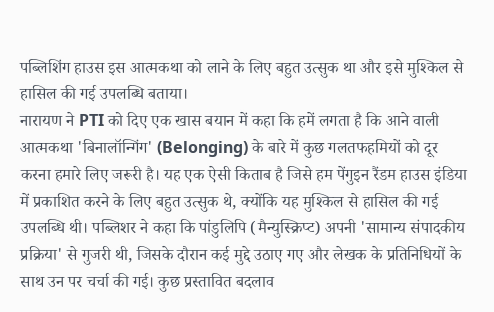पब्लिशिंग हाउस इस आत्मकथा को लाने के लिए बहुत उत्सुक था और इसे मुश्किल से हासिल की गई उपलब्धि बताया।
नारायण ने PTI को दिए एक खास बयान में कहा कि हमें लगता है कि आने वाली आत्मकथा 'बिनालॉन्गिंग' (Belonging) के बारे में कुछ गलतफहमियों को दूर करना हमारे लिए जरूरी है। यह एक ऐसी किताब है जिसे हम पेंगुइन रैंडम हाउस इंडिया में प्रकाशित करने के लिए बहुत उत्सुक थे, क्योंकि यह मुश्किल से हासिल की गई उपलब्धि थी। पब्लिशर ने कहा कि पांडुलिपि (मैन्युस्क्रिप्ट) अपनी 'सामान्य संपादकीय प्रक्रिया' से गुजरी थी, जिसके दौरान कई मुद्दे उठाए गए और लेखक के प्रतिनिधियों के साथ उन पर चर्चा की गई। कुछ प्रस्तावित बदलाव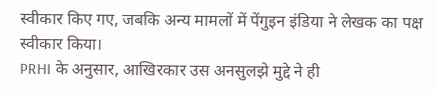स्वीकार किए गए, जबकि अन्य मामलों में पेंगुइन इंडिया ने लेखक का पक्ष स्वीकार किया।
PRHI के अनुसार, आखिरकार उस अनसुलझे मुद्दे ने ही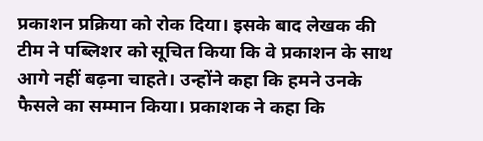प्रकाशन प्रक्रिया को रोक दिया। इसके बाद लेखक की टीम ने पब्लिशर को सूचित किया कि वे प्रकाशन के साथ आगे नहीं बढ़ना चाहते। उन्होंने कहा कि हमने उनके फैसले का सम्मान किया। प्रकाशक ने कहा कि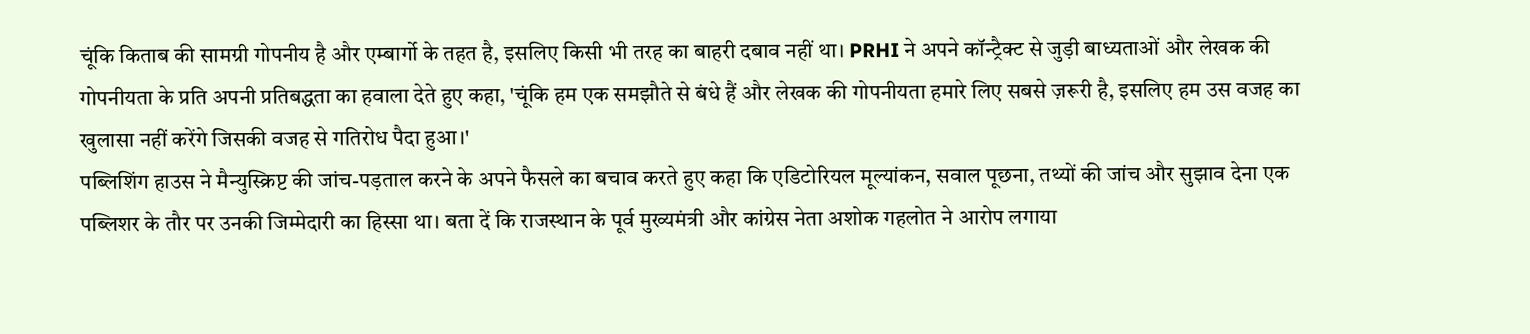चूंकि किताब की सामग्री गोपनीय है और एम्बार्गो के तहत है, इसलिए किसी भी तरह का बाहरी दबाव नहीं था। PRHI ने अपने कॉन्ट्रैक्ट से जुड़ी बाध्यताओं और लेखक की गोपनीयता के प्रति अपनी प्रतिबद्धता का हवाला देते हुए कहा, 'चूंकि हम एक समझौते से बंधे हैं और लेखक की गोपनीयता हमारे लिए सबसे ज़रूरी है, इसलिए हम उस वजह का खुलासा नहीं करेंगे जिसकी वजह से गतिरोध पैदा हुआ।'
पब्लिशिंग हाउस ने मैन्युस्क्रिप्ट की जांच-पड़ताल करने के अपने फैसले का बचाव करते हुए कहा कि एडिटोरियल मूल्यांकन, सवाल पूछना, तथ्यों की जांच और सुझाव देना एक पब्लिशर के तौर पर उनकी जिम्मेदारी का हिस्सा था। बता दें कि राजस्थान के पूर्व मुख्यमंत्री और कांग्रेस नेता अशोक गहलोत ने आरोप लगाया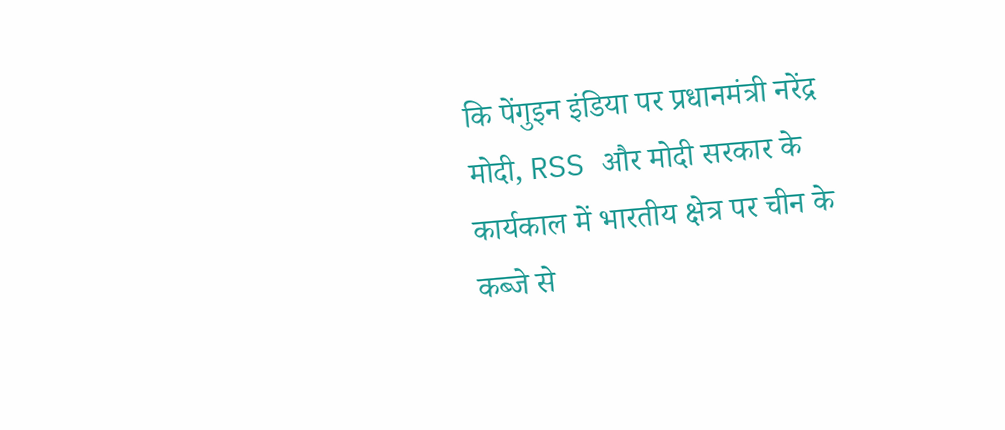कि पेंगुइन इंडिया पर प्रधानमंत्री नरेंद्र मोदी, RSS और मोदी सरकार के कार्यकाल में भारतीय क्षेत्र पर चीन के कब्जे से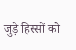जुड़े हिस्सों को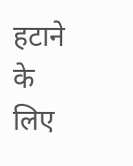हटाने के लिए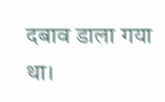दबाव डाला गया था।